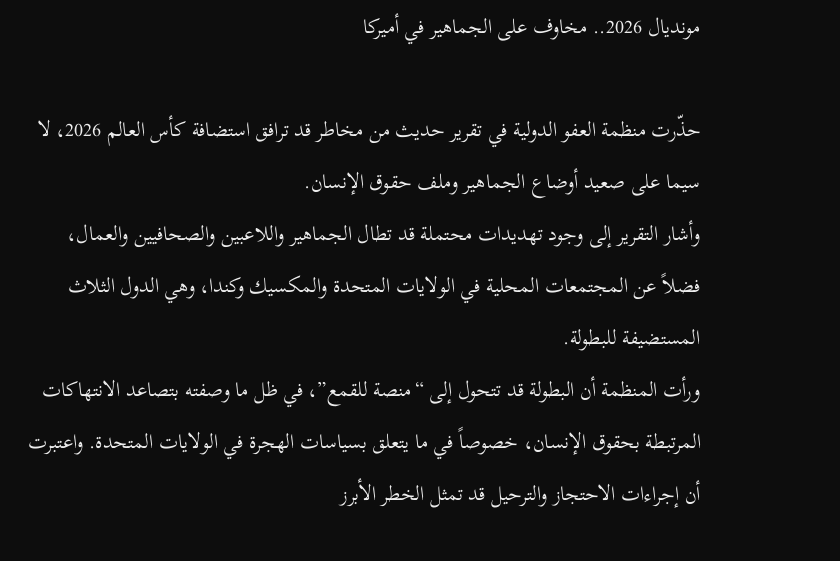مونديال 2026.. مخاوف على الجماهير في أميركا

حذّرت منظمة العفو الدولية في تقرير حديث من مخاطر قد ترافق استضافة كأس العالم 2026، لا سيما على صعيد أوضاع الجماهير وملف حقوق الإنسان.
وأشار التقرير إلى وجود تهديدات محتملة قد تطال الجماهير واللاعبين والصحافيين والعمال، فضلاً عن المجتمعات المحلية في الولايات المتحدة والمكسيك وكندا، وهي الدول الثلاث المستضيفة للبطولة.
ورأت المنظمة أن البطولة قد تتحول إلى “منصة للقمع”، في ظل ما وصفته بتصاعد الانتهاكات المرتبطة بحقوق الإنسان، خصوصاً في ما يتعلق بسياسات الهجرة في الولايات المتحدة. واعتبرت أن إجراءات الاحتجاز والترحيل قد تمثل الخطر الأبرز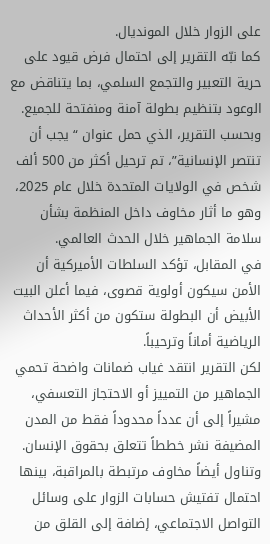على الزوار خلال المونديال.
كما نبّه التقرير إلى احتمال فرض قيود على حرية التعبير والتجمع السلمي، بما يتناقض مع الوعود بتنظيم بطولة آمنة ومنفتحة للجميع.
وبحسب التقرير، الذي حمل عنوان “يجب أن تنتصر الإنسانية”، تم ترحيل أكثر من 500 ألف شخص في الولايات المتحدة خلال عام 2025، وهو ما أثار مخاوف داخل المنظمة بشأن سلامة الجماهير خلال الحدث العالمي.
في المقابل، تؤكد السلطات الأميركية أن الأمن سيكون أولوية قصوى، فيما أعلن البيت الأبيض أن البطولة ستكون من أكثر الأحداث الرياضية أماناً وترحيباً.
لكن التقرير انتقد غياب ضمانات واضحة تحمي الجماهير من التمييز أو الاحتجاز التعسفي، مشيراً إلى أن عدداً محدوداً فقط من المدن المضيفة نشر خططاً تتعلق بحقوق الإنسان.
وتناول أيضاً مخاوف مرتبطة بالمراقبة، بينها احتمال تفتيش حسابات الزوار على وسائل التواصل الاجتماعي، إضافة إلى القلق من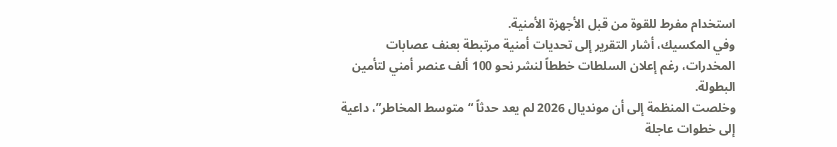استخدام مفرط للقوة من قبل الأجهزة الأمنية.
وفي المكسيك، أشار التقرير إلى تحديات أمنية مرتبطة بعنف عصابات المخدرات، رغم إعلان السلطات خططاً لنشر نحو 100 ألف عنصر أمني لتأمين البطولة.
وخلصت المنظمة إلى أن مونديال 2026 لم يعد حدثاً “متوسط المخاطر”، داعية إلى خطوات عاجلة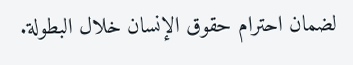لضمان احترام حقوق الإنسان خلال البطولة.